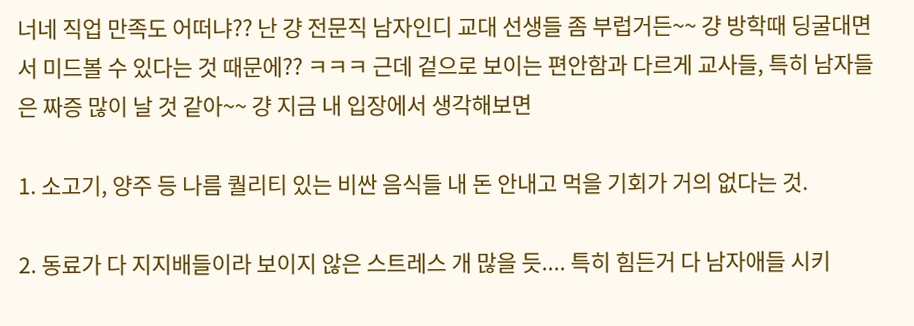너네 직업 만족도 어떠냐?? 난 걍 전문직 남자인디 교대 선생들 좀 부럽거든~~ 걍 방학때 딩굴대면서 미드볼 수 있다는 것 때문에?? ㅋㅋㅋ 근데 겉으로 보이는 편안함과 다르게 교사들, 특히 남자들은 짜증 많이 날 것 같아~~ 걍 지금 내 입장에서 생각해보면

1. 소고기, 양주 등 나름 퀄리티 있는 비싼 음식들 내 돈 안내고 먹을 기회가 거의 없다는 것.

2. 동료가 다 지지배들이라 보이지 않은 스트레스 개 많을 듯.... 특히 힘든거 다 남자애들 시키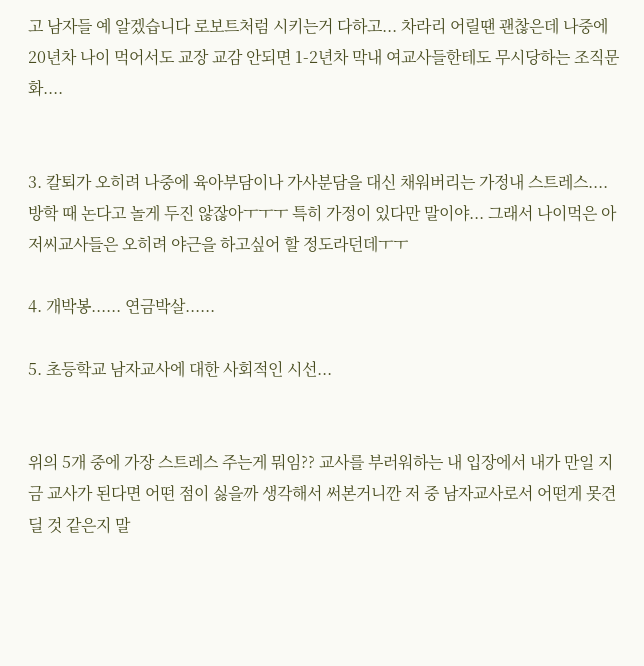고 남자들 예 알겠습니다 로보트처럼 시키는거 다하고... 차라리 어릴땐 괜찮은데 나중에 20년차 나이 먹어서도 교장 교감 안되면 1-2년차 막내 여교사들한테도 무시당하는 조직문화....


3. 칼퇴가 오히려 나중에 육아부담이나 가사분담을 대신 채워버리는 가정내 스트레스.... 방학 때 논다고 놀게 두진 않잖아ㅜㅜㅜ 특히 가정이 있다만 말이야... 그래서 나이먹은 아저씨교사들은 오히려 야근을 하고싶어 할 정도라던데ㅜㅜ

4. 개박봉...... 연금박살......

5. 초등학교 남자교사에 대한 사회적인 시선...


위의 5개 중에 가장 스트레스 주는게 뭐임?? 교사를 부러워하는 내 입장에서 내가 만일 지금 교사가 된다면 어떤 점이 싫을까 생각해서 써본거니깐 저 중 남자교사로서 어떤게 못견딜 것 같은지 말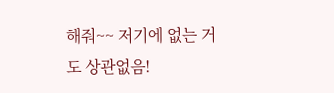해줘~~ 저기에 없는 거도 상관없음!